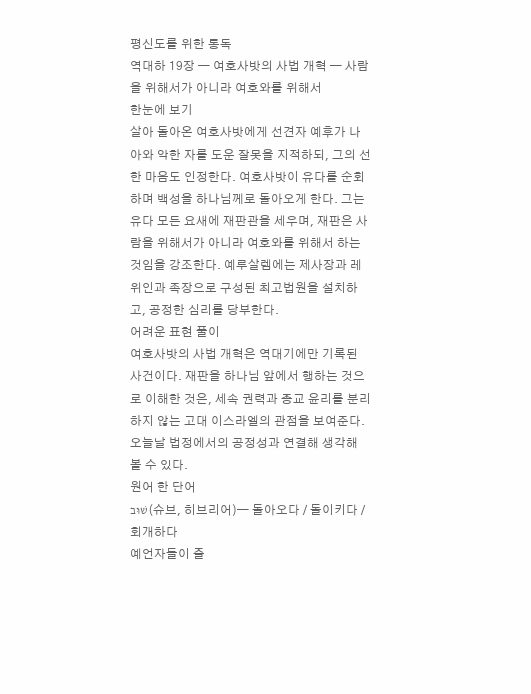평신도를 위한 통독
역대하 19장 — 여호사밧의 사법 개혁 — 사람을 위해서가 아니라 여호와를 위해서
한눈에 보기
살아 돌아온 여호사밧에게 선견자 예후가 나아와 악한 자를 도운 잘못을 지적하되, 그의 선한 마음도 인정한다. 여호사밧이 유다를 순회하며 백성을 하나님께로 돌아오게 한다. 그는 유다 모든 요새에 재판관을 세우며, 재판은 사람을 위해서가 아니라 여호와를 위해서 하는 것임을 강조한다. 예루살렘에는 제사장과 레위인과 족장으로 구성된 최고법원을 설치하고, 공정한 심리를 당부한다.
어려운 표현 풀이
여호사밧의 사법 개혁은 역대기에만 기록된 사건이다. 재판을 하나님 앞에서 행하는 것으로 이해한 것은, 세속 권력과 종교 윤리를 분리하지 않는 고대 이스라엘의 관점을 보여준다. 오늘날 법정에서의 공정성과 연결해 생각해 볼 수 있다.
원어 한 단어
שׁוּב(슈브, 히브리어)— 돌아오다 / 돌이키다 / 회개하다
예언자들이 즐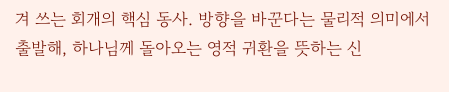겨 쓰는 회개의 핵심 동사. 방향을 바꾼다는 물리적 의미에서 출발해, 하나님께 돌아오는 영적 귀환을 뜻하는 신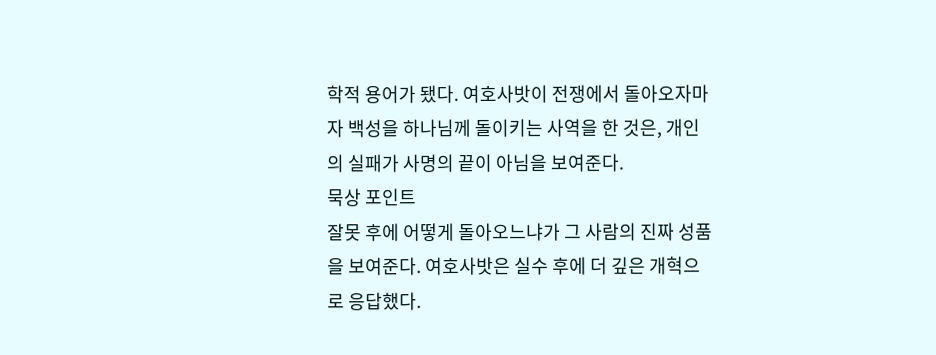학적 용어가 됐다. 여호사밧이 전쟁에서 돌아오자마자 백성을 하나님께 돌이키는 사역을 한 것은, 개인의 실패가 사명의 끝이 아님을 보여준다.
묵상 포인트
잘못 후에 어떻게 돌아오느냐가 그 사람의 진짜 성품을 보여준다. 여호사밧은 실수 후에 더 깊은 개혁으로 응답했다.